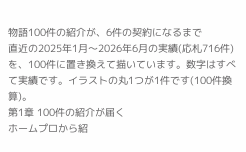物語100件の紹介が、6件の契約になるまで
直近の2025年1月〜2026年6月の実績(応札716件)を、100件に置き換えて描いています。数字はすべて実績です。イラストの丸1つが1件です(100件換算)。
第1章 100件の紹介が届く
ホームプロから紹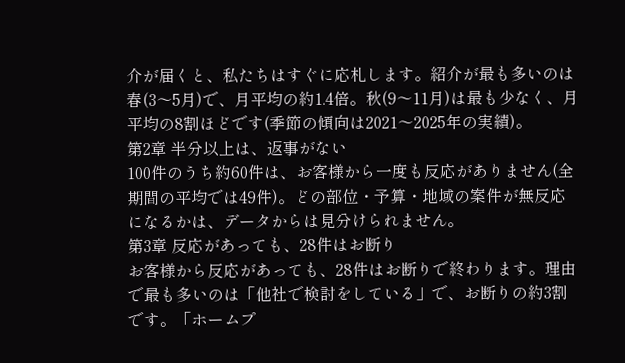介が届くと、私たちはすぐに応札します。紹介が最も多いのは春(3〜5月)で、月平均の約1.4倍。秋(9〜11月)は最も少なく、月平均の8割ほどです(季節の傾向は2021〜2025年の実績)。
第2章 半分以上は、返事がない
100件のうち約60件は、お客様から一度も反応がありません(全期間の平均では49件)。どの部位・予算・地域の案件が無反応になるかは、データからは見分けられません。
第3章 反応があっても、28件はお断り
お客様から反応があっても、28件はお断りで終わります。理由で最も多いのは「他社で検討をしている」で、お断りの約3割です。「ホームプ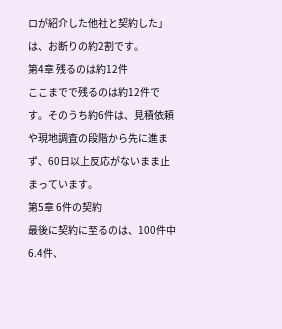ロが紹介した他社と契約した」は、お断りの約2割です。
第4章 残るのは約12件
ここまでで残るのは約12件です。そのうち約6件は、見積依頼や現地調査の段階から先に進まず、60日以上反応がないまま止まっています。
第5章 6件の契約
最後に契約に至るのは、100件中6.4件、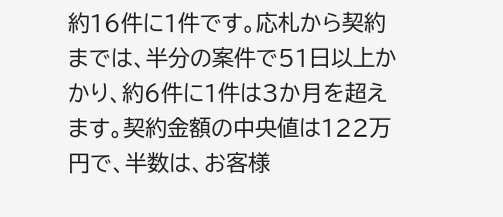約16件に1件です。応札から契約までは、半分の案件で51日以上かかり、約6件に1件は3か月を超えます。契約金額の中央値は122万円で、半数は、お客様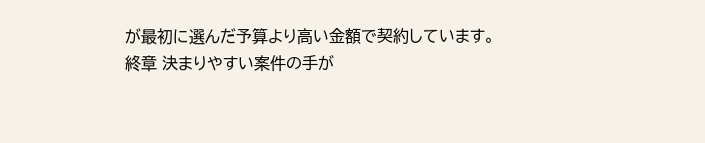が最初に選んだ予算より高い金額で契約しています。
終章 決まりやすい案件の手が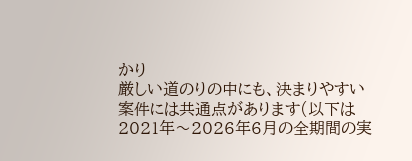かり
厳しい道のりの中にも、決まりやすい案件には共通点があります(以下は2021年〜2026年6月の全期間の実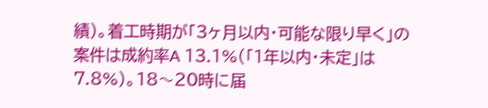績)。着工時期が「3ヶ月以内・可能な限り早く」の案件は成約率A 13.1%(「1年以内・未定」は7.8%)。18〜20時に届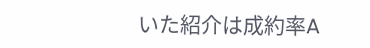いた紹介は成約率A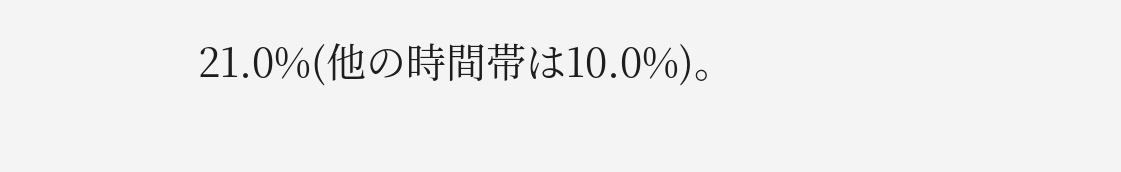21.0%(他の時間帯は10.0%)。